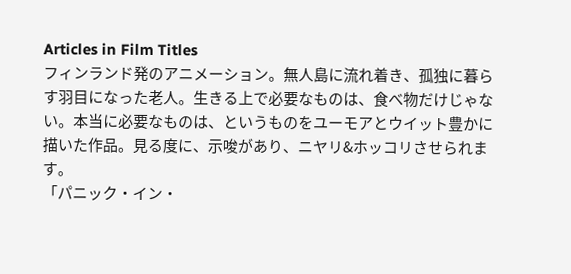Articles in Film Titles
フィンランド発のアニメーション。無人島に流れ着き、孤独に暮らす羽目になった老人。生きる上で必要なものは、食べ物だけじゃない。本当に必要なものは、というものをユーモアとウイット豊かに描いた作品。見る度に、示唆があり、ニヤリ&ホッコリさせられます。
「パニック・イン・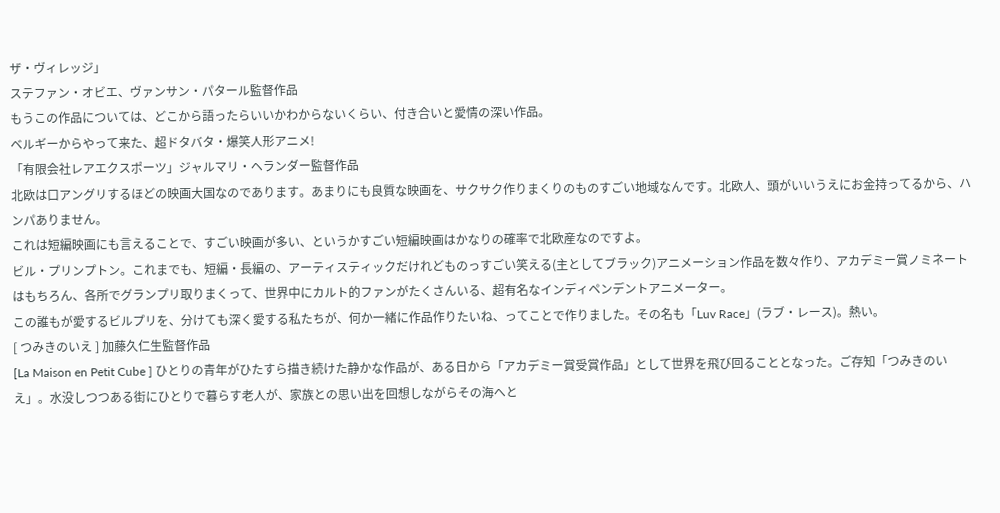ザ・ヴィレッジ」
ステファン・オビエ、ヴァンサン・パタール監督作品
もうこの作品については、どこから語ったらいいかわからないくらい、付き合いと愛情の深い作品。
ベルギーからやって来た、超ドタバタ・爆笑人形アニメ!
「有限会社レアエクスポーツ」ジャルマリ・ヘランダー監督作品
北欧は口アングリするほどの映画大国なのであります。あまりにも良質な映画を、サクサク作りまくりのものすごい地域なんです。北欧人、頭がいいうえにお金持ってるから、ハンパありません。
これは短編映画にも言えることで、すごい映画が多い、というかすごい短編映画はかなりの確率で北欧産なのですよ。
ビル・プリンプトン。これまでも、短編・長編の、アーティスティックだけれどものっすごい笑える(主としてブラック)アニメーション作品を数々作り、アカデミー賞ノミネートはもちろん、各所でグランプリ取りまくって、世界中にカルト的ファンがたくさんいる、超有名なインディペンデントアニメーター。
この誰もが愛するビルプリを、分けても深く愛する私たちが、何か一緒に作品作りたいね、ってことで作りました。その名も「Luv Race」(ラブ・レース)。熱い。
[ つみきのいえ ] 加藤久仁生監督作品
[La Maison en Petit Cube ] ひとりの青年がひたすら描き続けた静かな作品が、ある日から「アカデミー賞受賞作品」として世界を飛び回ることとなった。ご存知「つみきのいえ」。水没しつつある街にひとりで暮らす老人が、家族との思い出を回想しながらその海へと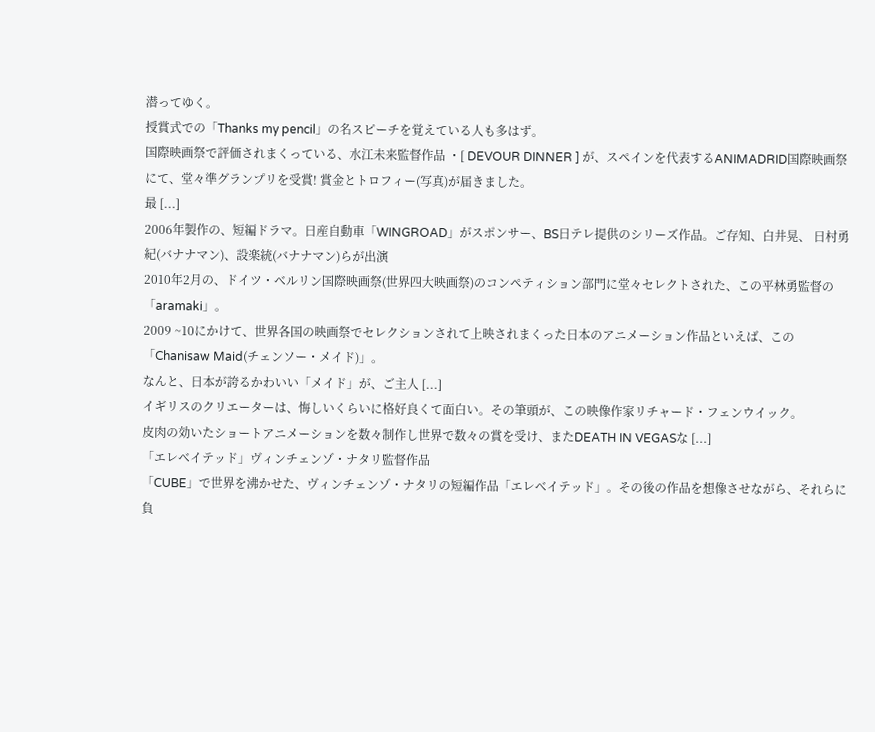潜ってゆく。
授賞式での「Thanks my pencil」の名スピーチを覚えている人も多はず。
国際映画祭で評価されまくっている、水江未来監督作品 ・[ DEVOUR DINNER ] が、スペインを代表するANIMADRID国際映画祭にて、堂々準グランプリを受賞! 賞金とトロフィー(写真)が届きました。
最 [...]
2006年製作の、短編ドラマ。日産自動車「WINGROAD」がスポンサー、BS日テレ提供のシリーズ作品。ご存知、白井晃、 日村勇紀(バナナマン)、設楽統(バナナマン)らが出演
2010年2月の、ドイツ・ベルリン国際映画祭(世界四大映画祭)のコンペティション部門に堂々セレクトされた、この平林勇監督の「aramaki」。
2009 ~10にかけて、世界各国の映画祭でセレクションされて上映されまくった日本のアニメーション作品といえば、この「Chanisaw Maid(チェンソー・メイド)」。
なんと、日本が誇るかわいい「メイド」が、ご主人 [...]
イギリスのクリエーターは、悔しいくらいに格好良くて面白い。その筆頭が、この映像作家リチャード・フェンウイック。
皮肉の効いたショートアニメーションを数々制作し世界で数々の賞を受け、またDEATH IN VEGASな [...]
「エレベイテッド」ヴィンチェンゾ・ナタリ監督作品
「CUBE」で世界を沸かせた、ヴィンチェンゾ・ナタリの短編作品「エレベイテッド」。その後の作品を想像させながら、それらに負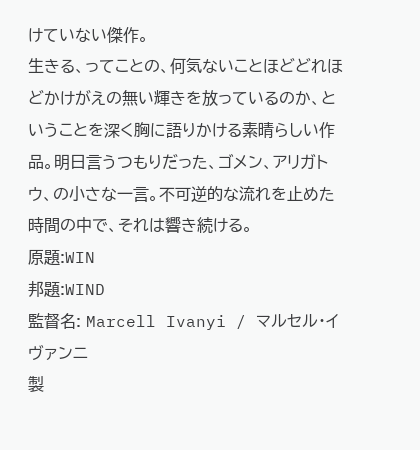けていない傑作。
生きる、ってことの、何気ないことほどどれほどかけがえの無い輝きを放っているのか、ということを深く胸に語りかける素晴らしい作品。明日言うつもりだった、ゴメン、アリガトウ、の小さな一言。不可逆的な流れを止めた時間の中で、それは響き続ける。
原題:WIN
邦題:WIND
監督名: Marcell Ivanyi / マルセル・イヴァンニ
製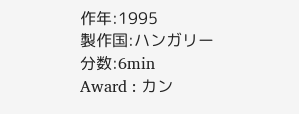作年:1995
製作国:ハンガリー
分数:6min
Award : カン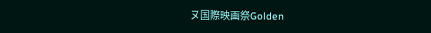ヌ国際映画祭Golden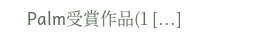Palm受賞作品(1 [...]